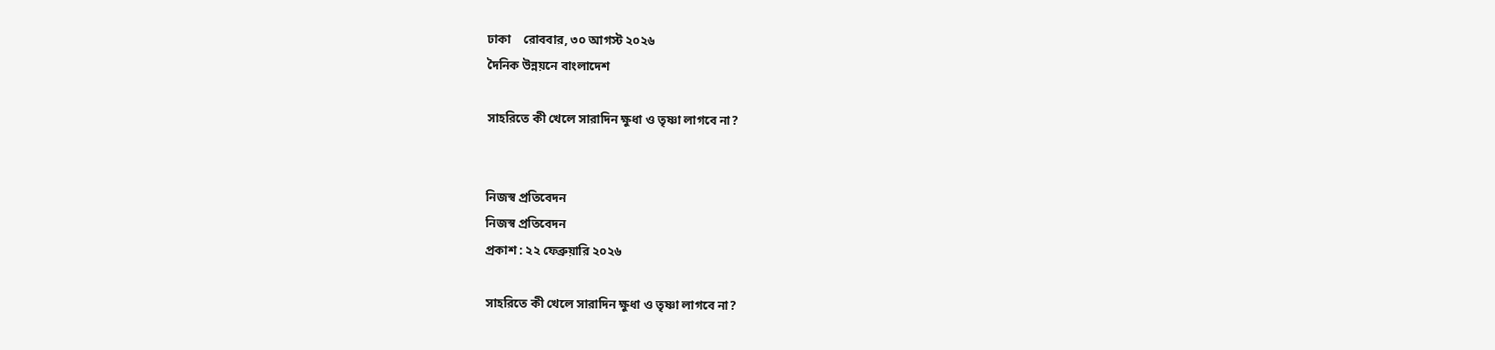ঢাকা    রোববার, ৩০ আগস্ট ২০২৬
দৈনিক উন্নয়নে বাংলাদেশ

সাহরিতে কী খেলে সারাদিন ক্ষুধা ও তৃষ্ণা লাগবে না?


নিজস্ব প্রতিবেদন
নিজস্ব প্রতিবেদন
প্রকাশ : ২২ ফেব্রুয়ারি ২০২৬

সাহরিতে কী খেলে সারাদিন ক্ষুধা ও তৃষ্ণা লাগবে না?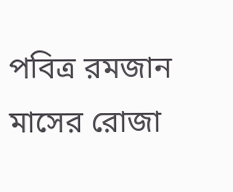পবিত্র রমজান মাসের রোজা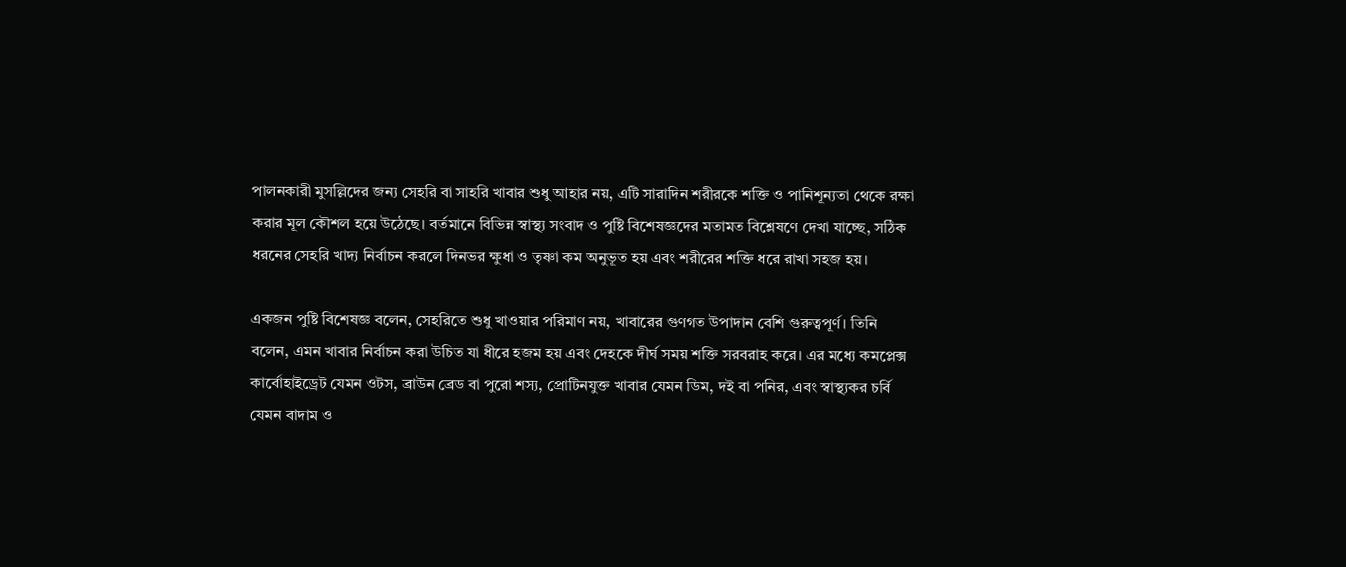পালনকারী মুসল্লিদের জন্য সেহরি বা সাহরি খাবার শুধু আহার নয়, এটি সারাদিন শরীরকে শক্তি ও পানিশূন্যতা থেকে রক্ষা করার মূল কৌশল হয়ে উঠেছে। বর্তমানে বিভিন্ন স্বাস্থ্য সংবাদ ও পুষ্টি বিশেষজ্ঞদের মতামত বিশ্লেষণে দেখা যাচ্ছে, সঠিক ধরনের সেহরি খাদ্য নির্বাচন করলে দিনভর ক্ষুধা ও তৃষ্ণা কম অনুভূত হয় এবং শরীরের শক্তি ধরে রাখা সহজ হয়।

একজন পুষ্টি বিশেষজ্ঞ বলেন, সেহরিতে শুধু খাওয়ার পরিমাণ নয়, খাবারের গুণগত উপাদান বেশি গুরুত্বপূর্ণ। তিনি বলেন, এমন খাবার নির্বাচন করা উচিত যা ধীরে হজম হয় এবং দেহকে দীর্ঘ সময় শক্তি সরবরাহ করে। এর মধ্যে কমপ্লেক্স কার্বোহাইড্রেট যেমন ওটস, ব্রাউন ব্রেড বা পুরো শস্য, প্রোটিনযুক্ত খাবার যেমন ডিম, দই বা পনির, এবং স্বাস্থ্যকর চর্বি যেমন বাদাম ও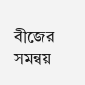বীজের সমন্বয়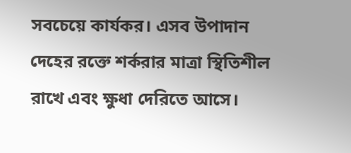সবচেয়ে কার্যকর। এসব উপাদান দেহের রক্তে শর্করার মাত্রা স্থিতিশীল রাখে এবং ক্ষুধা দেরিতে আসে।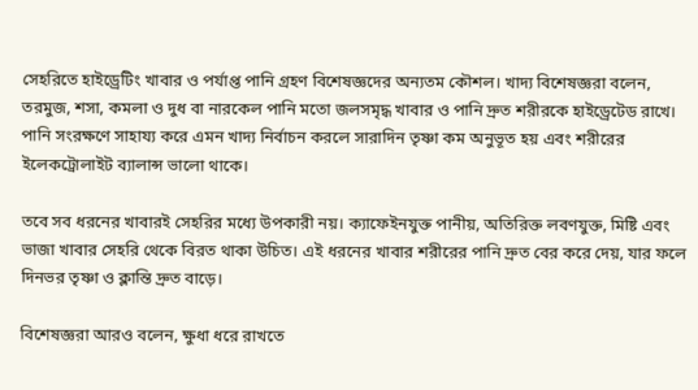সেহরিতে হাইড্রেটিং খাবার ও পর্যাপ্ত পানি গ্রহণ বিশেষজ্ঞদের অন্যতম কৌশল। খাদ্য বিশেষজ্ঞরা বলেন, তরমুজ, শসা, কমলা ও দুধ বা নারকেল পানি মতো জলসমৃদ্ধ খাবার ও পানি দ্রুত শরীরকে হাইড্রেটেড রাখে। পানি সংরক্ষণে সাহায্য করে এমন খাদ্য নির্বাচন করলে সারাদিন তৃষ্ণা কম অনুভূত হয় এবং শরীরের ইলেকট্রোলাইট ব্যালান্স ভালো থাকে।

তবে সব ধরনের খাবারই সেহরির মধ্যে উপকারী নয়। ক্যাফেইনযুক্ত পানীয়, অতিরিক্ত লবণযুক্ত, মিষ্টি এবং ভাজা খাবার সেহরি থেকে বিরত থাকা উচিত। এই ধরনের খাবার শরীরের পানি দ্রুত বের করে দেয়, যার ফলে দিনভর তৃষ্ণা ও ক্লান্তি দ্রুত বাড়ে।

বিশেষজ্ঞরা আরও বলেন, ক্ষুধা ধরে রাখতে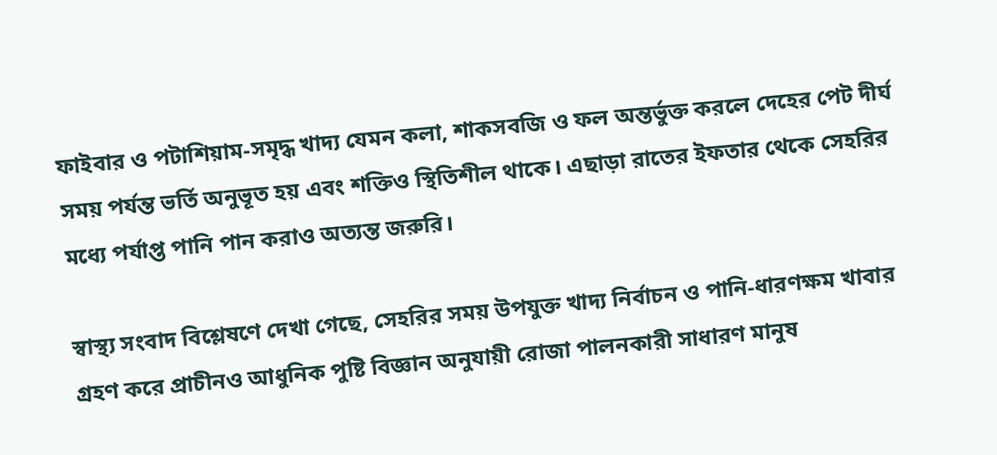ফাইবার ও পটাশিয়াম‑সমৃদ্ধ খাদ্য যেমন কলা, শাকসবজি ও ফল অন্তর্ভুক্ত করলে দেহের পেট দীর্ঘ সময় পর্যন্ত ভর্তি অনুভূত হয় এবং শক্তিও স্থিতিশীল থাকে। এছাড়া রাতের ইফতার থেকে সেহরির মধ্যে পর্যাপ্ত পানি পান করাও অত্যন্ত জরুরি।

স্বাস্থ্য সংবাদ বিশ্লেষণে দেখা গেছে, সেহরির সময় উপযুক্ত খাদ্য নির্বাচন ও পানি‑ধারণক্ষম খাবার গ্রহণ করে প্রাচীনও আধুনিক পুষ্টি বিজ্ঞান অনুযায়ী রোজা পালনকারী সাধারণ মানুষ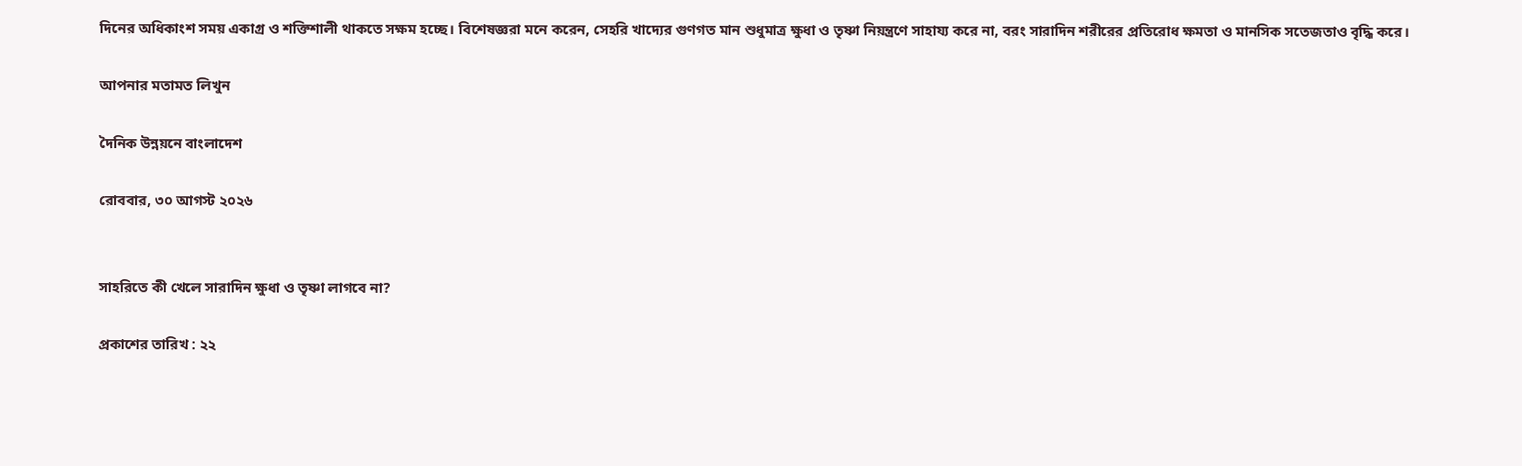দিনের অধিকাংশ সময় একাগ্র ও শক্তিশালী থাকতে সক্ষম হচ্ছে। বিশেষজ্ঞরা মনে করেন, সেহরি খাদ্যের গুণগত মান শুধুমাত্র ক্ষুধা ও তৃষ্ণা নিয়ন্ত্রণে সাহায্য করে না, বরং সারাদিন শরীরের প্রতিরোধ ক্ষমতা ও মানসিক সতেজতাও বৃদ্ধি করে।

আপনার মতামত লিখুন

দৈনিক উন্নয়নে বাংলাদেশ

রোববার, ৩০ আগস্ট ২০২৬


সাহরিতে কী খেলে সারাদিন ক্ষুধা ও তৃষ্ণা লাগবে না?

প্রকাশের তারিখ : ২২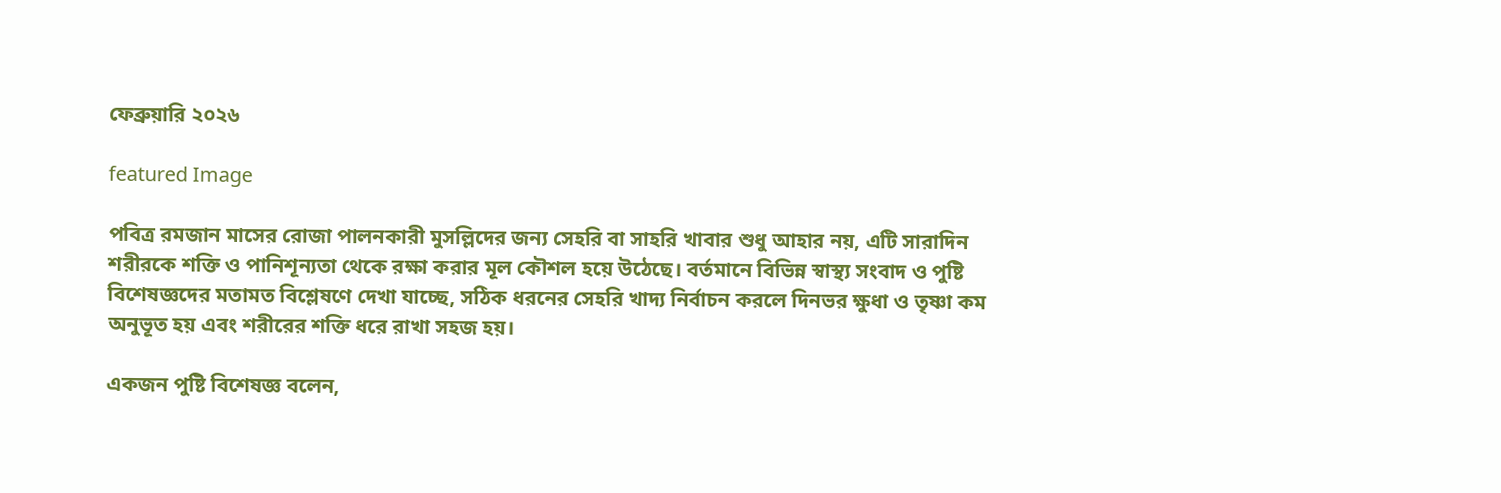ফেব্রুয়ারি ২০২৬

featured Image

পবিত্র রমজান মাসের রোজা পালনকারী মুসল্লিদের জন্য সেহরি বা সাহরি খাবার শুধু আহার নয়, এটি সারাদিন শরীরকে শক্তি ও পানিশূন্যতা থেকে রক্ষা করার মূল কৌশল হয়ে উঠেছে। বর্তমানে বিভিন্ন স্বাস্থ্য সংবাদ ও পুষ্টি বিশেষজ্ঞদের মতামত বিশ্লেষণে দেখা যাচ্ছে, সঠিক ধরনের সেহরি খাদ্য নির্বাচন করলে দিনভর ক্ষুধা ও তৃষ্ণা কম অনুভূত হয় এবং শরীরের শক্তি ধরে রাখা সহজ হয়।

একজন পুষ্টি বিশেষজ্ঞ বলেন,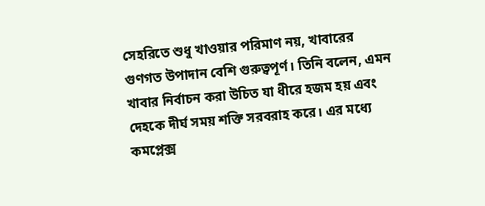সেহরিতে শুধু খাওয়ার পরিমাণ নয়, খাবারের গুণগত উপাদান বেশি গুরুত্বপূর্ণ। তিনি বলেন, এমন খাবার নির্বাচন করা উচিত যা ধীরে হজম হয় এবং দেহকে দীর্ঘ সময় শক্তি সরবরাহ করে। এর মধ্যে কমপ্লেক্স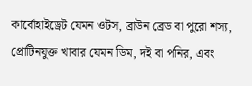কার্বোহাইড্রেট যেমন ওটস, ব্রাউন ব্রেড বা পুরো শস্য, প্রোটিনযুক্ত খাবার যেমন ডিম, দই বা পনির, এবং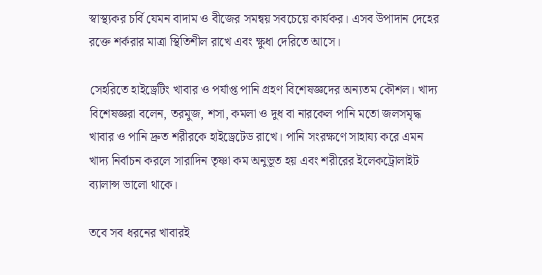স্বাস্থ্যকর চর্বি যেমন বাদাম ও বীজের সমন্বয় সবচেয়ে কার্যকর। এসব উপাদান দেহের রক্তে শর্করার মাত্রা স্থিতিশীল রাখে এবং ক্ষুধা দেরিতে আসে।

সেহরিতে হাইড্রেটিং খাবার ও পর্যাপ্ত পানি গ্রহণ বিশেষজ্ঞদের অন্যতম কৌশল। খাদ্য বিশেষজ্ঞরা বলেন, তরমুজ, শসা, কমলা ও দুধ বা নারকেল পানি মতো জলসমৃদ্ধ খাবার ও পানি দ্রুত শরীরকে হাইড্রেটেড রাখে। পানি সংরক্ষণে সাহায্য করে এমন খাদ্য নির্বাচন করলে সারাদিন তৃষ্ণা কম অনুভূত হয় এবং শরীরের ইলেকট্রোলাইট ব্যালান্স ভালো থাকে।

তবে সব ধরনের খাবারই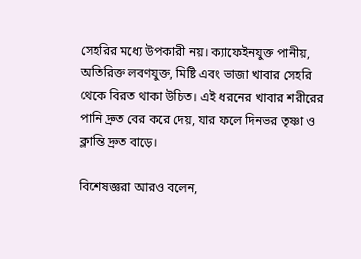সেহরির মধ্যে উপকারী নয়। ক্যাফেইনযুক্ত পানীয়, অতিরিক্ত লবণযুক্ত, মিষ্টি এবং ভাজা খাবার সেহরি থেকে বিরত থাকা উচিত। এই ধরনের খাবার শরীরের পানি দ্রুত বের করে দেয়, যার ফলে দিনভর তৃষ্ণা ও ক্লান্তি দ্রুত বাড়ে।

বিশেষজ্ঞরা আরও বলেন,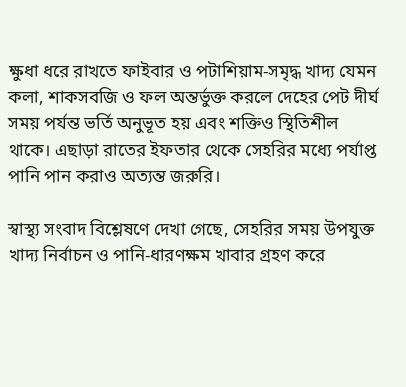ক্ষুধা ধরে রাখতে ফাইবার ও পটাশিয়াম‑সমৃদ্ধ খাদ্য যেমন কলা, শাকসবজি ও ফল অন্তর্ভুক্ত করলে দেহের পেট দীর্ঘ সময় পর্যন্ত ভর্তি অনুভূত হয় এবং শক্তিও স্থিতিশীল থাকে। এছাড়া রাতের ইফতার থেকে সেহরির মধ্যে পর্যাপ্ত পানি পান করাও অত্যন্ত জরুরি।

স্বাস্থ্য সংবাদ বিশ্লেষণে দেখা গেছে, সেহরির সময় উপযুক্ত খাদ্য নির্বাচন ও পানি‑ধারণক্ষম খাবার গ্রহণ করে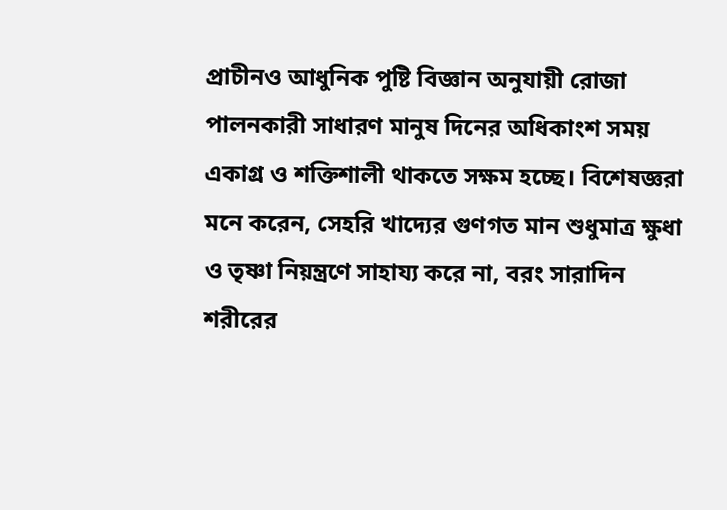প্রাচীনও আধুনিক পুষ্টি বিজ্ঞান অনুযায়ী রোজা পালনকারী সাধারণ মানুষ দিনের অধিকাংশ সময় একাগ্র ও শক্তিশালী থাকতে সক্ষম হচ্ছে। বিশেষজ্ঞরা মনে করেন, সেহরি খাদ্যের গুণগত মান শুধুমাত্র ক্ষুধা ও তৃষ্ণা নিয়ন্ত্রণে সাহায্য করে না, বরং সারাদিন শরীরের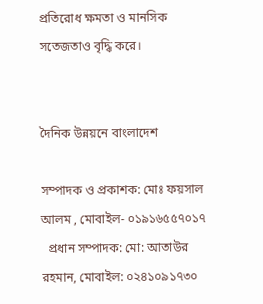প্রতিরোধ ক্ষমতা ও মানসিক সতেজতাও বৃদ্ধি করে।


দৈনিক উন্নয়নে বাংলাদেশ

সম্পাদক ও প্রকাশক: মোঃ ফয়সাল আলম , মোবাইল- ০১৯১৬৫৫৭০১৭
  প্রধান সম্পাদক: মো: আতাউর রহমান, মোবাইল: ০২৪১০৯১৭৩০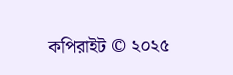কপিরাইট © ২০২৫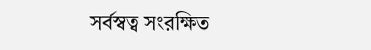সর্বস্বত্ব সংরক্ষিত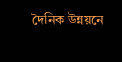দৈনিক উন্নয়নে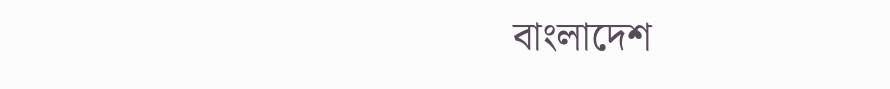বাংলাদেশ